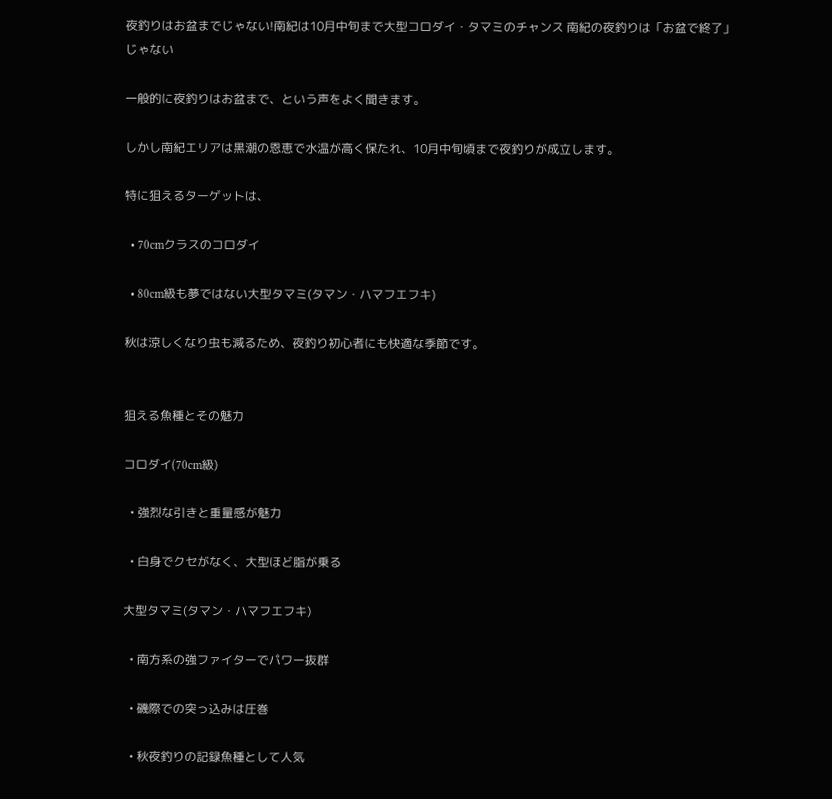夜釣りはお盆までじゃない!南紀は10月中旬まで大型コロダイ・タマミのチャンス 南紀の夜釣りは「お盆で終了」じゃない

一般的に夜釣りはお盆まで、という声をよく聞きます。

しかし南紀エリアは黒潮の恩恵で水温が高く保たれ、10月中旬頃まで夜釣りが成立します。

特に狙えるターゲットは、

  • 70cmクラスのコロダイ

  • 80cm級も夢ではない大型タマミ(タマン・ハマフエフキ)

秋は涼しくなり虫も減るため、夜釣り初心者にも快適な季節です。


狙える魚種とその魅力

コロダイ(70cm級)

  • 強烈な引きと重量感が魅力

  • 白身でクセがなく、大型ほど脂が乗る

大型タマミ(タマン・ハマフエフキ)

  • 南方系の強ファイターでパワー抜群

  • 磯際での突っ込みは圧巻

  • 秋夜釣りの記録魚種として人気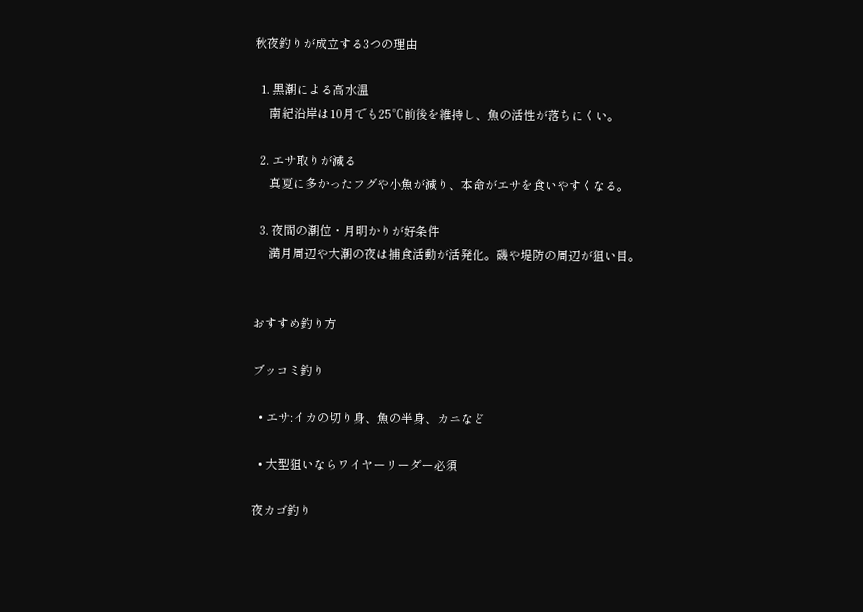秋夜釣りが成立する3つの理由

  1. 黒潮による高水温
     南紀沿岸は10月でも25℃前後を維持し、魚の活性が落ちにくい。

  2. エサ取りが減る
     真夏に多かったフグや小魚が減り、本命がエサを食いやすくなる。

  3. 夜間の潮位・月明かりが好条件
     満月周辺や大潮の夜は捕食活動が活発化。磯や堤防の周辺が狙い目。


おすすめ釣り方

ブッコミ釣り

  • エサ:イカの切り身、魚の半身、カニなど

  • 大型狙いならワイヤーリーダー必須

夜カゴ釣り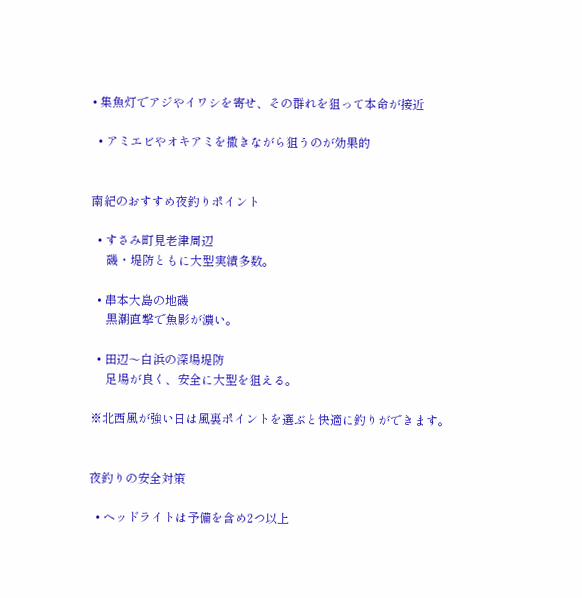• 集魚灯でアジやイワシを寄せ、その群れを狙って本命が接近

  • アミエビやオキアミを撒きながら狙うのが効果的


南紀のおすすめ夜釣りポイント

  • すさみ町見老津周辺
     磯・堤防ともに大型実績多数。

  • 串本大島の地磯
     黒潮直撃で魚影が濃い。

  • 田辺〜白浜の深場堤防
     足場が良く、安全に大型を狙える。

※北西風が強い日は風裏ポイントを選ぶと快適に釣りができます。


夜釣りの安全対策

  • ヘッドライトは予備を含め2つ以上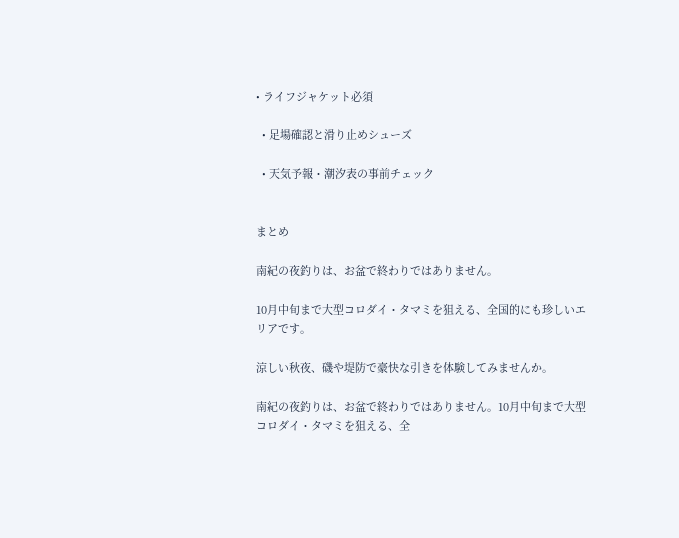• ライフジャケット必須

  • 足場確認と滑り止めシューズ

  • 天気予報・潮汐表の事前チェック


まとめ

南紀の夜釣りは、お盆で終わりではありません。

10月中旬まで大型コロダイ・タマミを狙える、全国的にも珍しいエリアです。

涼しい秋夜、磯や堤防で豪快な引きを体験してみませんか。

南紀の夜釣りは、お盆で終わりではありません。10月中旬まで大型コロダイ・タマミを狙える、全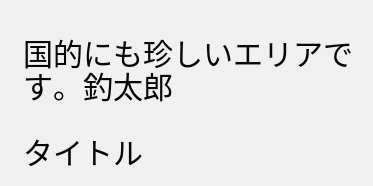国的にも珍しいエリアです。釣太郎

タイトル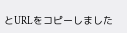とURLをコピーしました